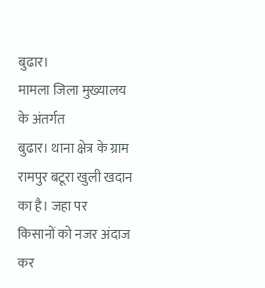बुढार।
मामला जिला मुख्यालय के अंतर्गत
बुढार। थाना क्षेत्र के ग्राम
रामपुर बटूरा खुली खदान का है। जहा पर
किसानों को नजर अंदाज कर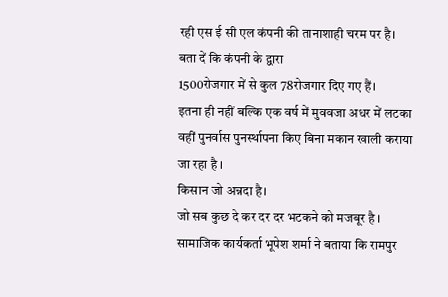रही एस ई सी एल कंपनी की तानाशाही चरम पर है।
बता दें कि कंपनी के द्वारा
1500रोजगार में से कुल 78रोजगार दिए गए हैं।
इतना ही नहीं बल्कि एक वर्ष में मुववजा अधर में लटका वहीं पुनर्वास पुनर्स्थापना किए बिना मकान खाली कराया जा रहा है ।
किसान जो अन्नदा है।
जो सब कुछ दे कर दर दर भटकने को मजबूर है ।
सामाजिक कार्यकर्ता भूपेश शर्मा ने बताया कि रामपुर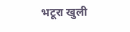भटूरा खुली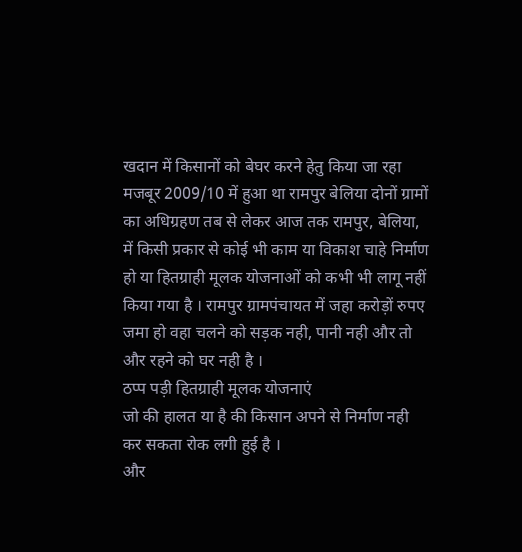खदान में किसानों को बेघर करने हेतु किया जा रहा मजबूर 2009/10 में हुआ था रामपुर बेलिया दोनों ग्रामों का अधिग्रहण तब से लेकर आज तक रामपुर, बेलिया, में किसी प्रकार से कोई भी काम या विकाश चाहे निर्माण हो या हितग्राही मूलक योजनाओं को कभी भी लागू नहीं किया गया है । रामपुर ग्रामपंचायत में जहा करोड़ों रुपए जमा हो वहा चलने को सड़क नही, पानी नही और तो और रहने को घर नही है ।
ठप्प पड़ी हितग्राही मूलक योजनाएं
जो की हालत या है की किसान अपने से निर्माण नही कर सकता रोक लगी हुई है ।
और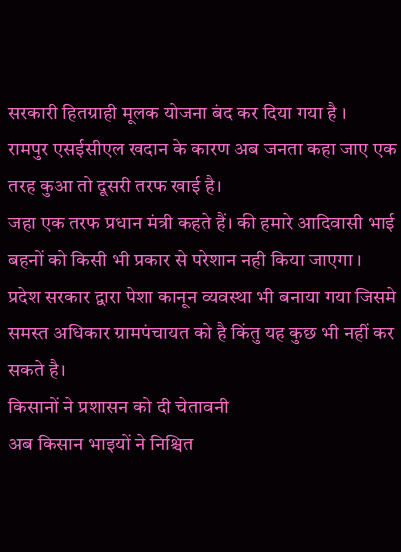सरकारी हितग्राही मूलक योजना बंद कर दिया गया है ।
रामपुर एसईसीएल खदान के कारण अब जनता कहा जाए एक तरह कुआ तो दूसरी तरफ खाई है।
जहा एक तरफ प्रधान मंत्री कहते हैं। की हमारे आदिवासी भाई बहनों को किसी भी प्रकार से परेशान नही किया जाएगा ।
प्रदेश सरकार द्वारा पेशा कानून व्यवस्था भी बनाया गया जिसमे समस्त अधिकार ग्रामपंचायत को है किंतु यह कुछ भी नहीं कर सकते है।
किसानों ने प्रशासन को दी चेतावनी
अब किसान भाइयों ने निश्चित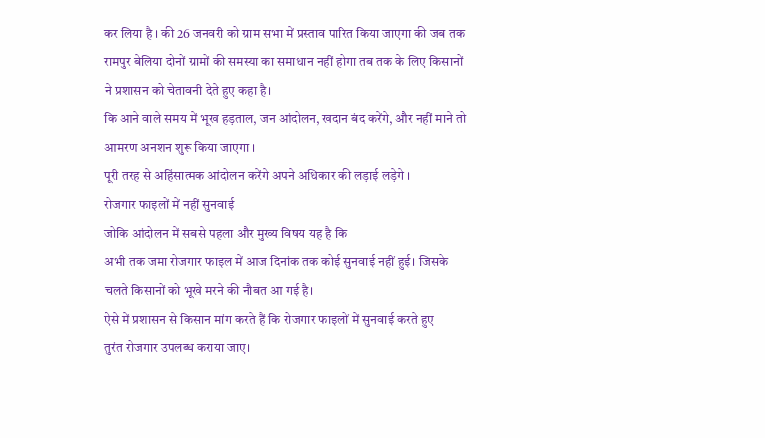कर लिया है । की 26 जनवरी को ग्राम सभा में प्रस्ताव पारित किया जाएगा की जब तक रामपुर बेलिया दोनों ग्रामों की समस्या का समाधान नहीं होगा तब तक के लिए किसानों ने प्रशासन को चेतावनी देते हुए कहा है।
कि आने वाले समय में भूख हड़ताल, जन आंदोलन, खदान बंद करेंगे, और नहीं माने तो आमरण अनशन शुरू किया जाएगा ।
पूरी तरह से अहिंसात्मक आंदोलन करेंगे अपने अधिकार की लड़ाई लड़ेगे ।
रोजगार फाइलों में नहीं सुनवाई
जोकि आंदोलन में सबसे पहला और मुख्य विषय यह है कि
अभी तक जमा रोजगार फाइल में आज दिनांक तक कोई सुनवाई नहीं हुई। जिसके चलते किसानों को भूखे मरने की नौबत आ गई है।
ऐसे में प्रशासन से किसान मांग करते हैं कि रोजगार फाइलों में सुनवाई करते हुए
तुरंत रोजगार उपलब्ध कराया जाए।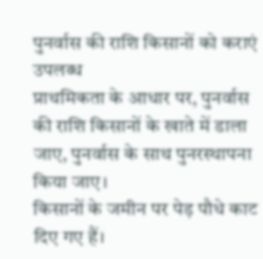पुनर्वास की राशि किसानों को कराएं उपलब्ध
प्राथमिकता के आधार पर, पुनर्वास की राशि किसानों के खाते में डाला जाए, पुनर्वास के साथ पुनरस्थापना किया जाए।
किसानों के जमीन पर पेड़ पौधे काट दिए गए हैं।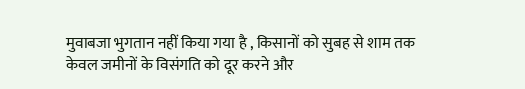मुवाबजा भुगतान नहीं किया गया है , किसानों को सुबह से शाम तक केवल जमीनों के विसंगति को दूर करने और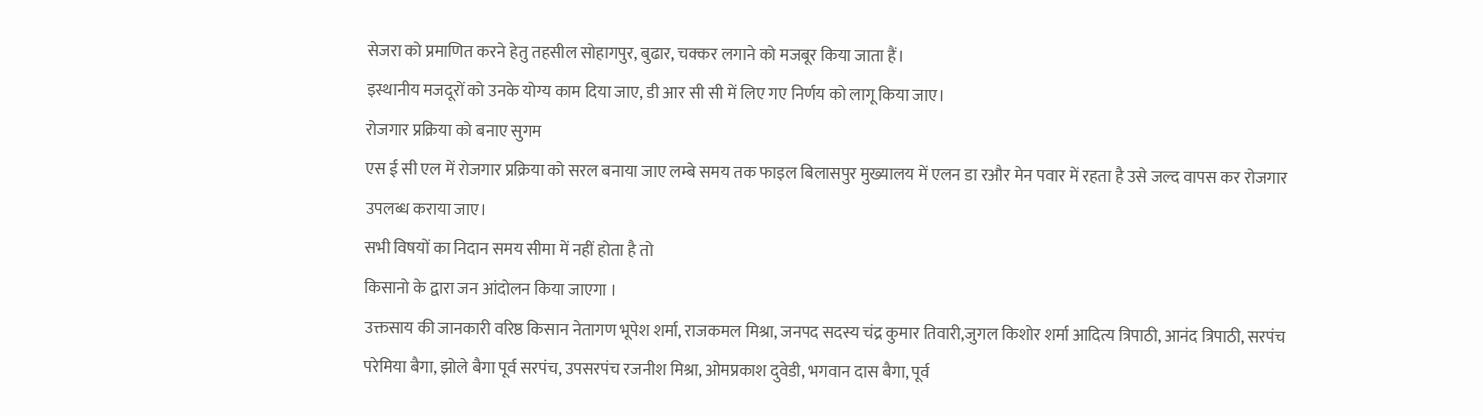सेजरा को प्रमाणित करने हेतु तहसील सोहागपुर, बुढार, चक्कर लगाने को मजबूर किया जाता हैं।
इस्थानीय मजदूरों को उनके योग्य काम दिया जाए, डी आर सी सी में लिए गए निर्णय को लागू किया जाए।
रोजगार प्रक्रिया को बनाए सुगम
एस ई सी एल में रोजगार प्रक्रिया को सरल बनाया जाए लम्बे समय तक फाइल बिलासपुर मुख्यालय में एलन डा रऔर मेन पवार में रहता है उसे जल्द वापस कर रोजगार उपलब्ध कराया जाए।
सभी विषयों का निदान समय सीमा में नहीं होता है तो
किसानो के द्वारा जन आंदोलन किया जाएगा ।
उक्तसाय की जानकारी वरिष्ठ किसान नेतागण भूपेश शर्मा, राजकमल मिश्रा, जनपद सदस्य चंद्र कुमार तिवारी,जुगल किशोर शर्मा आदित्य त्रिपाठी, आनंद त्रिपाठी, सरपंच परेमिया बैगा, झोले बैगा पूर्व सरपंच, उपसरपंच रजनीश मिश्रा, ओमप्रकाश दुवेडी, भगवान दास बैगा, पूर्व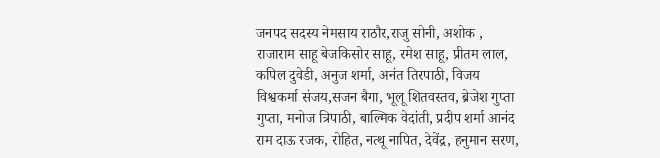जनपद सदस्य नेमसाय राठौर,राजु सोनी, अशोक , राजाराम साहू बेजकिसोर साहू, रमेश साहू, प्रीतम लाल, कपिल दुवेडी, अनुज शर्मा, अनंत तिरपाठी, विजय विश्वकर्मा संजय,सजन बैगा, भूलू शितवस्तव, ब्रेजेश गुप्ता गुप्ता, मनोज त्रिपाठी, बाल्मिक वेदांती, प्रदीप शर्मा आनंद राम दाऊ रजक, रोहित, नत्थू नापित, देवेंद्र, हनुमान सरण,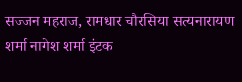सज्जन महराज, रामधार चौरसिया सत्यनारायण शर्मा नागेश शर्मा इंटक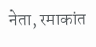नेता, रमाकांत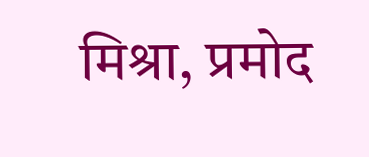मिश्रा, प्रमोद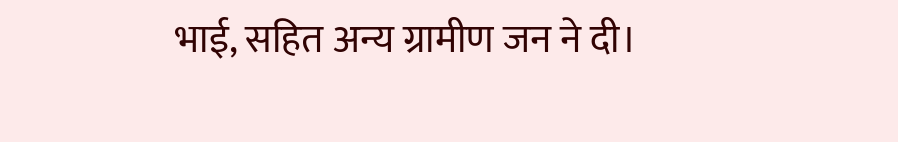भाई, सहित अन्य ग्रामीण जन ने दी।